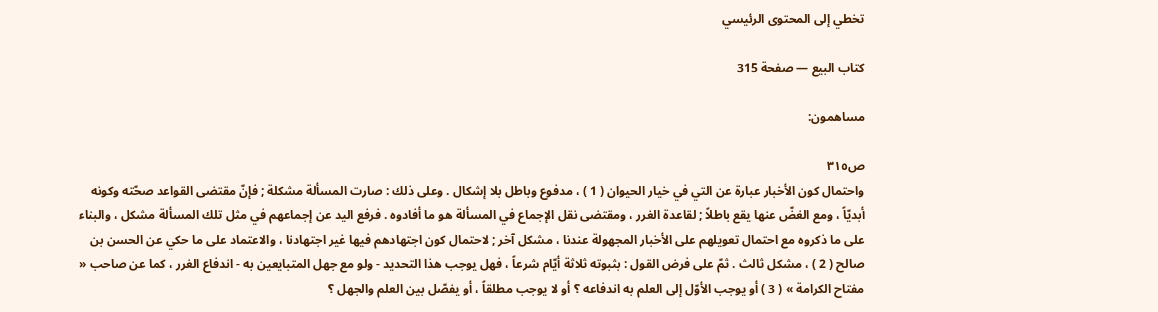تخطي إلى المحتوى الرئيسي

كتاب البيع — صفحة 315

مساهمون:

ص٣١٥
واحتمال كون الأخبار عبارة عن التي في خيار الحيوان ( 1 ) ، مدفوع وباطل بلا إشكال . وعلى ذلك : صارت المسألة مشكلة ; فإنّ مقتضى القواعد صحّته وكونه أبديّاً ، ومع الغضّ عنها يقع باطلاً ; لقاعدة الغرر ، ومقتضى نقل الإجماع في المسألة هو ما أفادوه . فرفع اليد عن إجماعهم في مثل تلك المسألة مشكل ، والبناء على ما ذكروه مع احتمال تعويلهم على الأخبار المجهولة عندنا ، مشكل آخر ; لاحتمال كون اجتهادهم فيها غير اجتهادنا ، والاعتماد على ما حكي عن الحسن بن صالح ( 2 ) ، مشكل ثالث . ثمّ على فرض القول : بثبوته ثلاثة أيّام شرعاً ، فهل يوجب هذا التحديد - ولو مع جهل المتبايعين به - اندفاع الغرر ، كما عن صاحب « مفتاح الكرامة » ( 3 ) أو يوجب الأوّل إلى العلم به اندفاعه ؟ أو لا يوجب مطلقاً ، أو يفصّل بين العلم والجهل ؟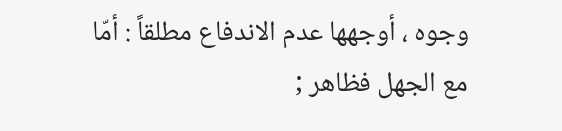وجوه ، أوجهها عدم الاندفاع مطلقاً : أمّا مع الجهل فظاهر ;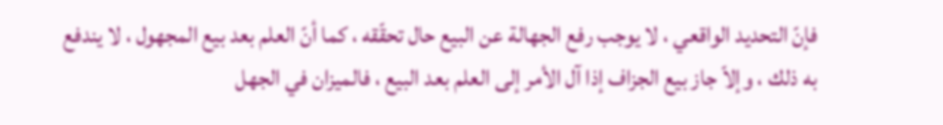فإنّ التحديد الواقعي ، لا يوجب رفع الجهالة عن البيع حال تحقّقه ، كما أنّ العلم بعد بيع المجهول ، لا يندفع به ذلك ، وإلاّ جاز بيع الجزاف إذا آل الأمر إلى العلم بعد البيع ، فالميزان في الجهل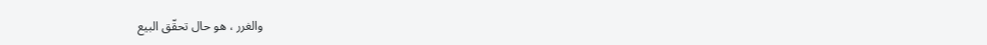والغرر ، هو حال تحقّق البيع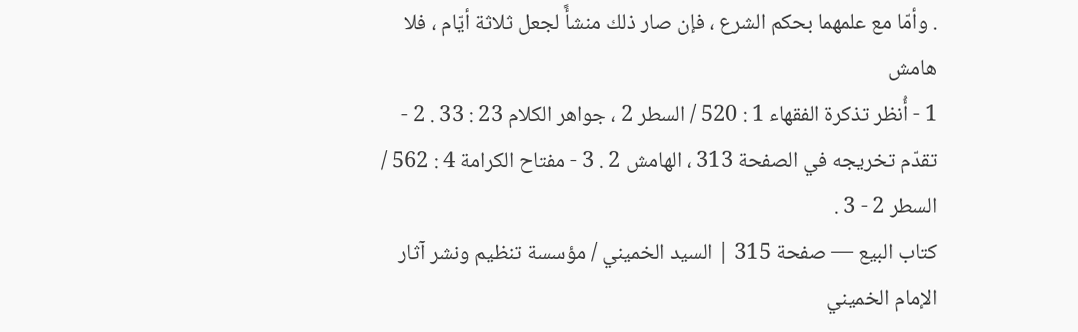. وأمّا مع علمهما بحكم الشرع ، فإن صار ذلك منشأً لجعل ثلاثة أيّام ، فلا
هامش
1 - أُنظر تذكرة الفقهاء 1 : 520 / السطر 2 ، جواهر الكلام 23 : 33 . 2 - تقدّم تخريجه في الصفحة 313 ، الهامش 2 . 3 - مفتاح الكرامة 4 : 562 / السطر 2 - 3 .
كتاب البيع — صفحة 315 | السيد الخميني / مؤسسة تنظيم ونشر آثار الإمام الخميني